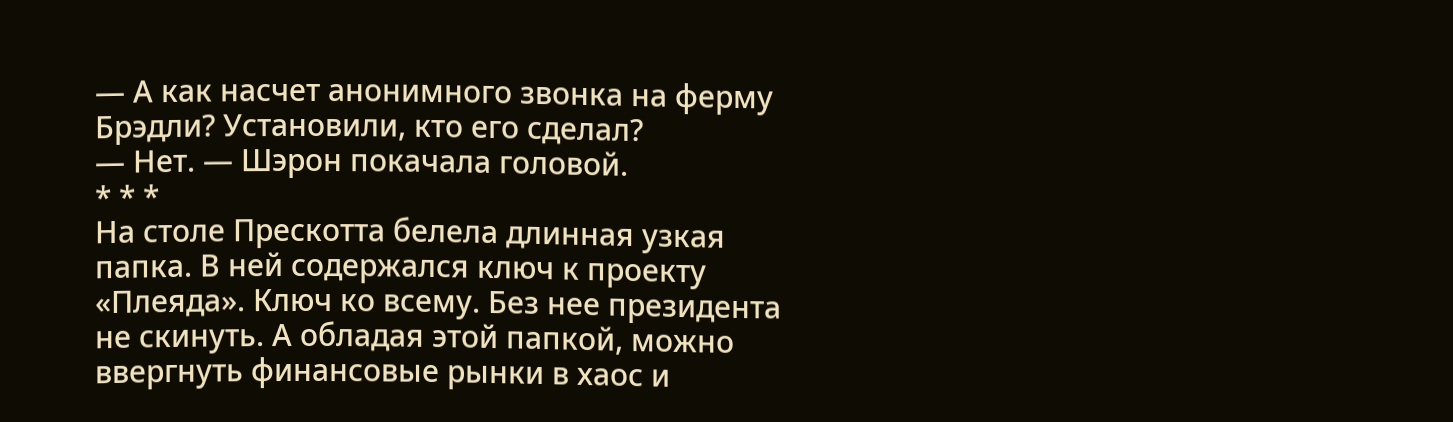— А как насчет анонимного звонка на ферму Брэдли? Установили, кто его сделал?
— Нет. — Шэрон покачала головой.
* * *
На столе Прескотта белела длинная узкая папка. В ней содержался ключ к проекту «Плеяда». Ключ ко всему. Без нее президента не скинуть. А обладая этой папкой, можно ввергнуть финансовые рынки в хаос и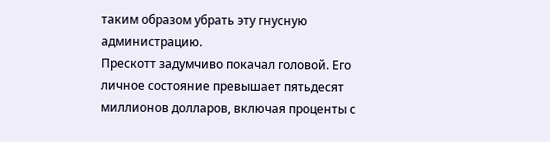таким образом убрать эту гнусную администрацию.
Прескотт задумчиво покачал головой. Его личное состояние превышает пятьдесят миллионов долларов, включая проценты с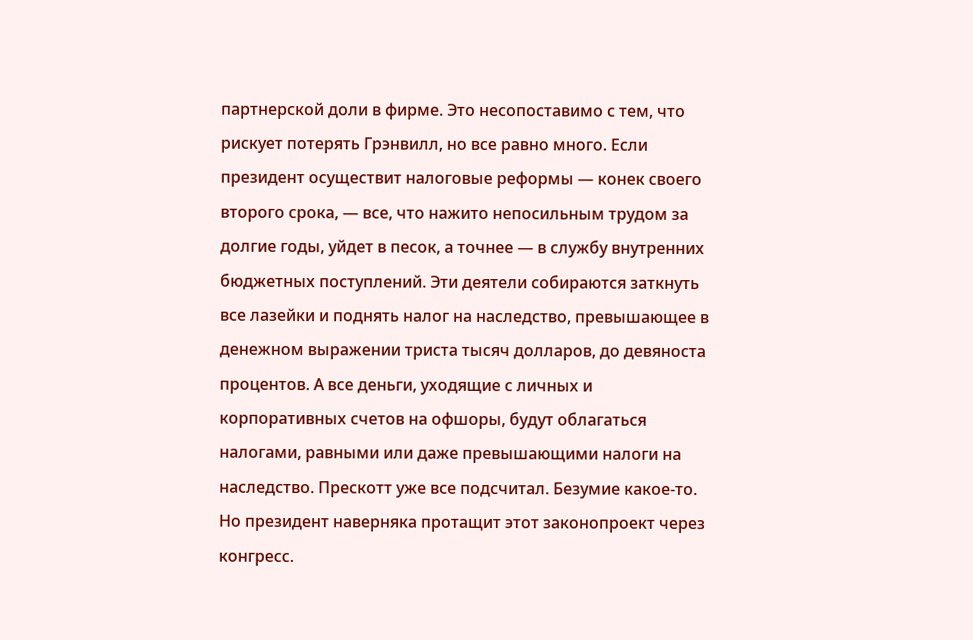партнерской доли в фирме. Это несопоставимо с тем, что рискует потерять Грэнвилл, но все равно много. Если президент осуществит налоговые реформы — конек своего второго срока, — все, что нажито непосильным трудом за долгие годы, уйдет в песок, а точнее — в службу внутренних бюджетных поступлений. Эти деятели собираются заткнуть все лазейки и поднять налог на наследство, превышающее в денежном выражении триста тысяч долларов, до девяноста процентов. А все деньги, уходящие с личных и корпоративных счетов на офшоры, будут облагаться налогами, равными или даже превышающими налоги на наследство. Прескотт уже все подсчитал. Безумие какое-то. Но президент наверняка протащит этот законопроект через конгресс.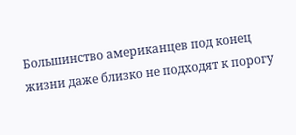Большинство американцев под конец жизни даже близко не подходят к порогу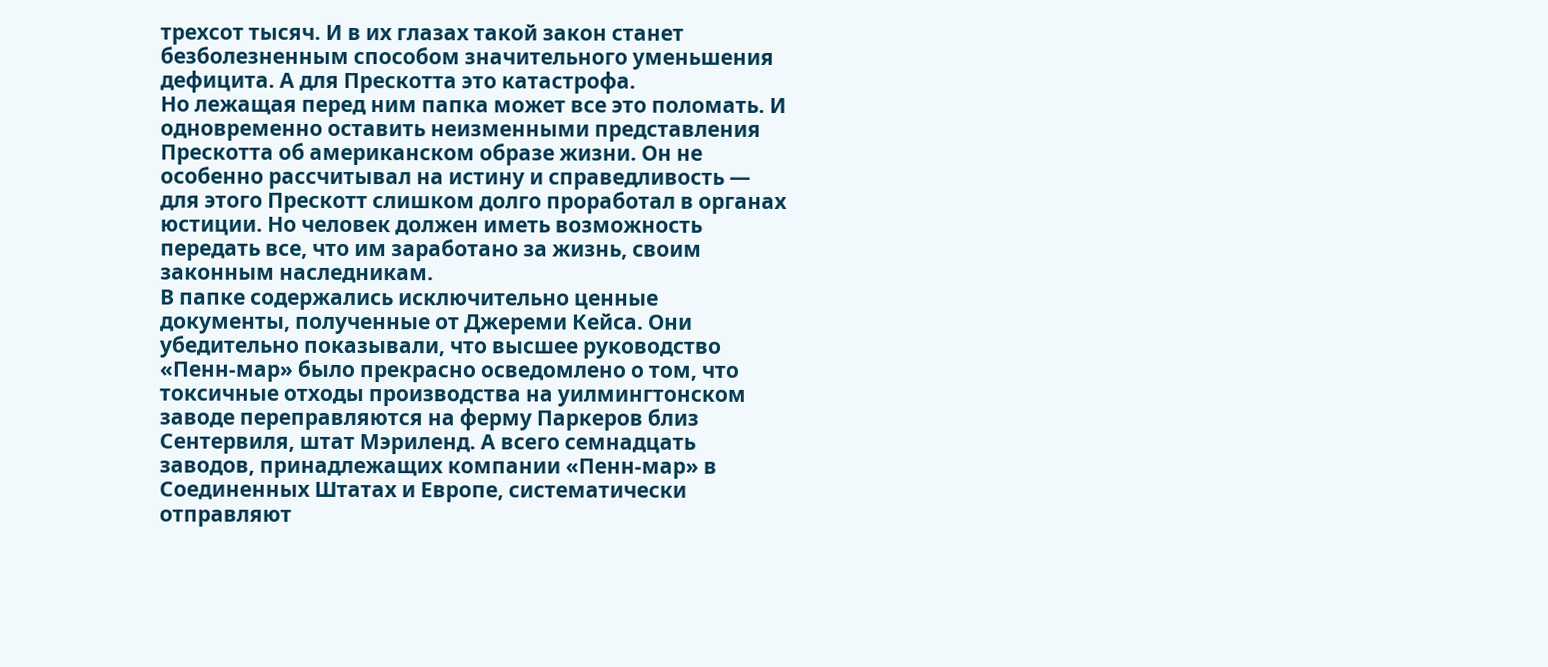трехсот тысяч. И в их глазах такой закон станет безболезненным способом значительного уменьшения дефицита. А для Прескотта это катастрофа.
Но лежащая перед ним папка может все это поломать. И одновременно оставить неизменными представления Прескотта об американском образе жизни. Он не особенно рассчитывал на истину и справедливость — для этого Прескотт слишком долго проработал в органах юстиции. Но человек должен иметь возможность передать все, что им заработано за жизнь, своим законным наследникам.
В папке содержались исключительно ценные документы, полученные от Джереми Кейса. Они убедительно показывали, что высшее руководство «Пенн-мар» было прекрасно осведомлено о том, что токсичные отходы производства на уилмингтонском заводе переправляются на ферму Паркеров близ Сентервиля, штат Мэриленд. А всего семнадцать заводов, принадлежащих компании «Пенн-мар» в Соединенных Штатах и Европе, систематически отправляют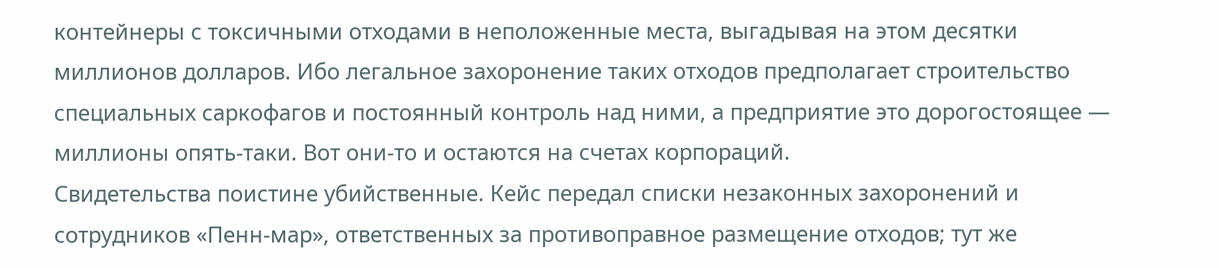контейнеры с токсичными отходами в неположенные места, выгадывая на этом десятки миллионов долларов. Ибо легальное захоронение таких отходов предполагает строительство специальных саркофагов и постоянный контроль над ними, а предприятие это дорогостоящее — миллионы опять-таки. Вот они-то и остаются на счетах корпораций.
Свидетельства поистине убийственные. Кейс передал списки незаконных захоронений и сотрудников «Пенн-мар», ответственных за противоправное размещение отходов; тут же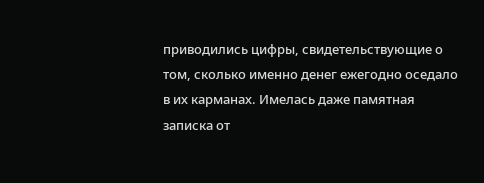приводились цифры, свидетельствующие о том, сколько именно денег ежегодно оседало в их карманах. Имелась даже памятная записка от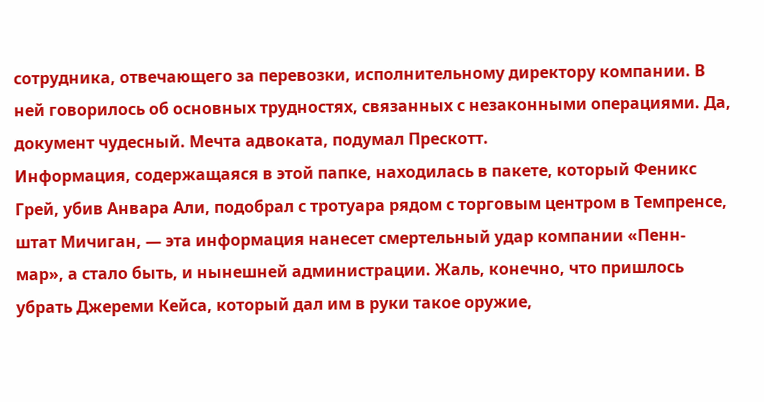сотрудника, отвечающего за перевозки, исполнительному директору компании. В ней говорилось об основных трудностях, связанных с незаконными операциями. Да, документ чудесный. Мечта адвоката, подумал Прескотт.
Информация, содержащаяся в этой папке, находилась в пакете, который Феникс Грей, убив Анвара Али, подобрал с тротуара рядом с торговым центром в Темпренсе, штат Мичиган, — эта информация нанесет смертельный удар компании «Пенн-мар», а стало быть, и нынешней администрации. Жаль, конечно, что пришлось убрать Джереми Кейса, который дал им в руки такое оружие,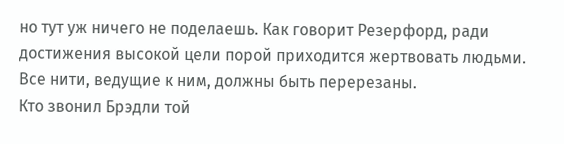но тут уж ничего не поделаешь. Как говорит Резерфорд, ради достижения высокой цели порой приходится жертвовать людьми. Все нити, ведущие к ним, должны быть перерезаны.
Кто звонил Брэдли той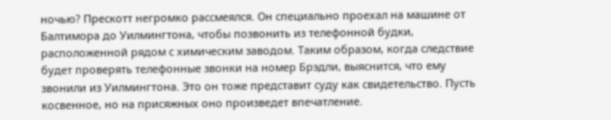ночью? Прескотт негромко рассмеялся. Он специально проехал на машине от Балтимора до Уилмингтона, чтобы позвонить из телефонной будки, расположенной рядом с химическим заводом. Таким образом, когда следствие будет проверять телефонные звонки на номер Брэдли, выяснится, что ему звонили из Уилмингтона. Это он тоже представит суду как свидетельство. Пусть косвенное, но на присяжных оно произведет впечатление.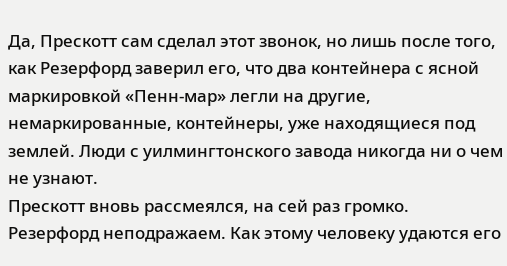Да, Прескотт сам сделал этот звонок, но лишь после того, как Резерфорд заверил его, что два контейнера с ясной маркировкой «Пенн-мар» легли на другие, немаркированные, контейнеры, уже находящиеся под землей. Люди с уилмингтонского завода никогда ни о чем не узнают.
Прескотт вновь рассмеялся, на сей раз громко. Резерфорд неподражаем. Как этому человеку удаются его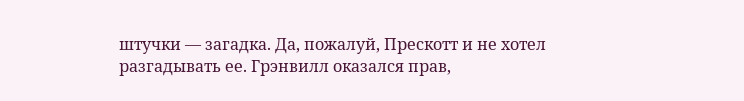штучки — загадка. Да, пожалуй, Прескотт и не хотел разгадывать ее. Грэнвилл оказался прав,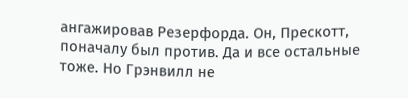ангажировав Резерфорда. Он, Прескотт, поначалу был против. Да и все остальные тоже. Но Грэнвилл не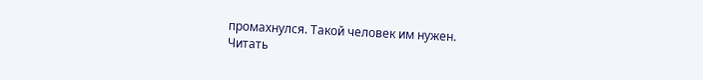промахнулся. Такой человек им нужен.
Читать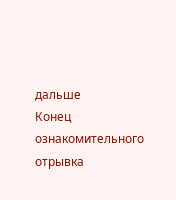дальше
Конец ознакомительного отрывка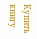Купить книгу